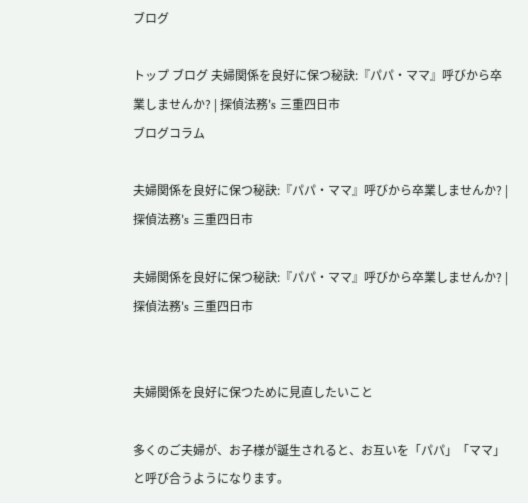ブログ

トップ ブログ 夫婦関係を良好に保つ秘訣:『パパ・ママ』呼びから卒業しませんか? | 探偵法務's 三重四日市
ブログコラム

夫婦関係を良好に保つ秘訣:『パパ・ママ』呼びから卒業しませんか? | 探偵法務's 三重四日市

夫婦関係を良好に保つ秘訣:『パパ・ママ』呼びから卒業しませんか? | 探偵法務's 三重四日市


夫婦関係を良好に保つために見直したいこと

多くのご夫婦が、お子様が誕生されると、お互いを「パパ」「ママ」と呼び合うようになります。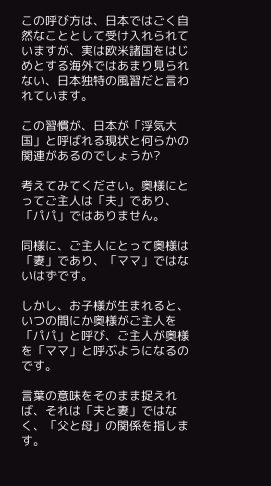この呼び方は、日本ではごく自然なこととして受け入れられていますが、実は欧米諸国をはじめとする海外ではあまり見られない、日本独特の風習だと言われています。

この習慣が、日本が「浮気大国」と呼ばれる現状と何らかの関連があるのでしょうか?

考えてみてください。奥様にとってご主人は「夫」であり、「パパ」ではありません。

同様に、ご主人にとって奥様は「妻」であり、「ママ」ではないはずです。

しかし、お子様が生まれると、いつの間にか奥様がご主人を「パパ」と呼び、ご主人が奥様を「ママ」と呼ぶようになるのです。

言葉の意味をそのまま捉えれば、それは「夫と妻」ではなく、「父と母」の関係を指します。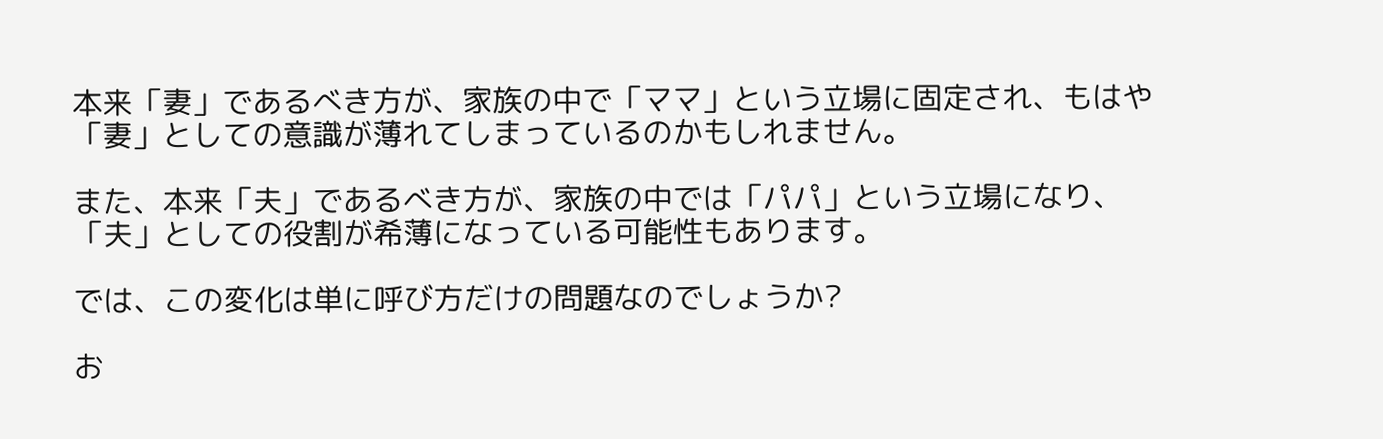本来「妻」であるべき方が、家族の中で「ママ」という立場に固定され、もはや「妻」としての意識が薄れてしまっているのかもしれません。

また、本来「夫」であるべき方が、家族の中では「パパ」という立場になり、「夫」としての役割が希薄になっている可能性もあります。

では、この変化は単に呼び方だけの問題なのでしょうか?

お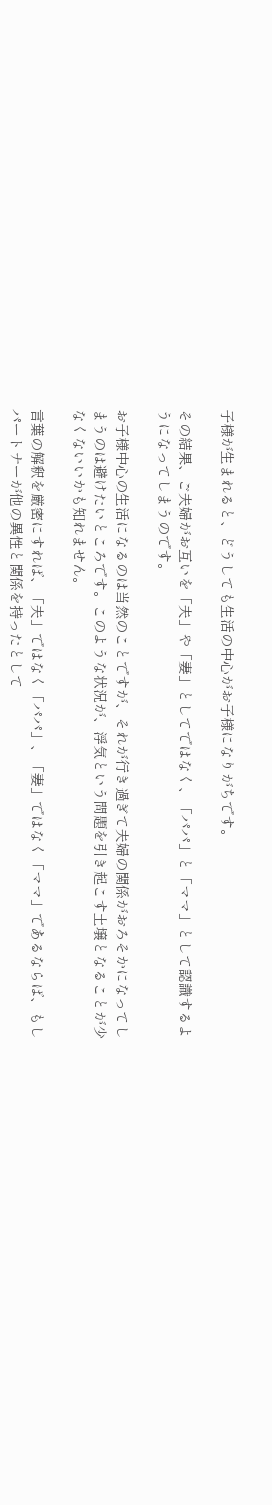子様が生まれると、どうしても生活の中心がお子様になりがちです。

その結果、ご夫婦がお互いを「夫」や「妻」としてではなく、「パパ」と「ママ」として認識するようになってしまうのです。

お子様中心の生活になるのは当然のことですが、それが行き過ぎて夫婦の関係がおろそかになってしまうのは避けたいところです。このような状況が、浮気という問題を引き起こす土壌となることが少なくないいかも知れません。

言葉の解釈を厳密にすれば、「夫」ではなく「パパ」、「妻」ではなく「ママ」であるならば、もしパートナーが他の異性と関係を持ったとして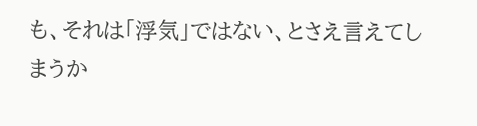も、それは「浮気」ではない、とさえ言えてしまうか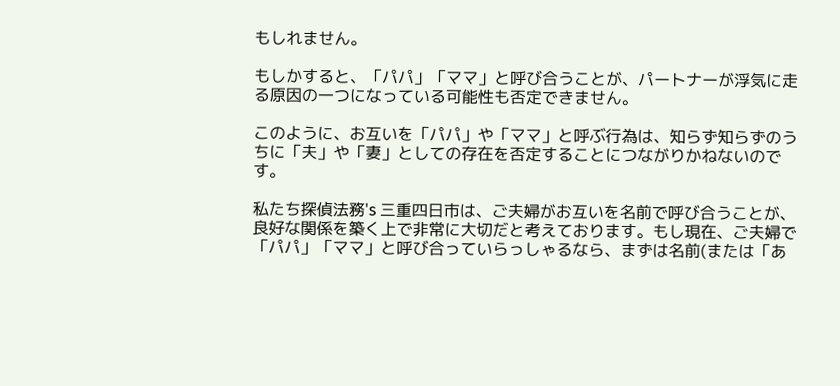もしれません。

もしかすると、「パパ」「ママ」と呼び合うことが、パートナーが浮気に走る原因の一つになっている可能性も否定できません。

このように、お互いを「パパ」や「ママ」と呼ぶ行為は、知らず知らずのうちに「夫」や「妻」としての存在を否定することにつながりかねないのです。

私たち探偵法務's 三重四日市は、ご夫婦がお互いを名前で呼び合うことが、良好な関係を築く上で非常に大切だと考えております。もし現在、ご夫婦で「パパ」「ママ」と呼び合っていらっしゃるなら、まずは名前(または「あ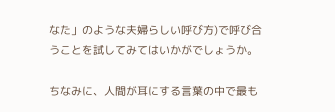なた」のような夫婦らしい呼び方)で呼び合うことを試してみてはいかがでしょうか。

ちなみに、人間が耳にする言葉の中で最も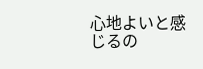心地よいと感じるの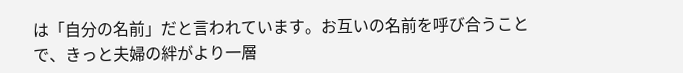は「自分の名前」だと言われています。お互いの名前を呼び合うことで、きっと夫婦の絆がより一層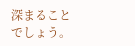深まることでしょう。